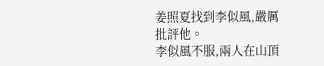姜照夏找到李似風,嚴厲批評他。
李似風不服,兩人在山頂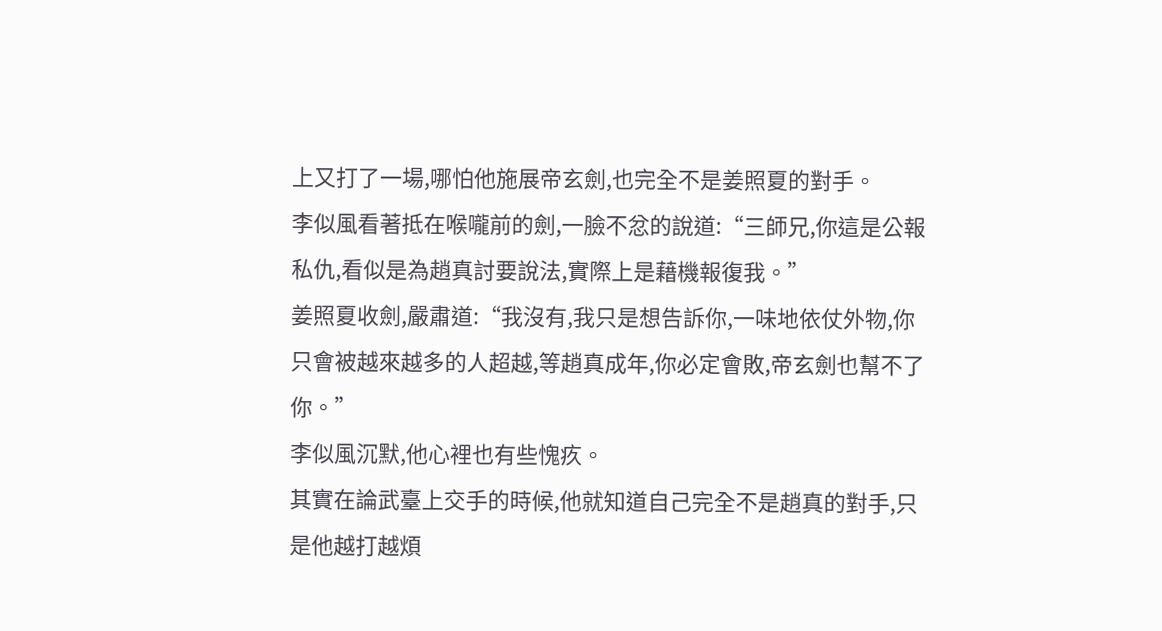上又打了一場,哪怕他施展帝玄劍,也完全不是姜照夏的對手。
李似風看著抵在喉嚨前的劍,一臉不忿的說道:“三師兄,你這是公報私仇,看似是為趙真討要說法,實際上是藉機報復我。”
姜照夏收劍,嚴肅道:“我沒有,我只是想告訴你,一味地依仗外物,你只會被越來越多的人超越,等趙真成年,你必定會敗,帝玄劍也幫不了你。”
李似風沉默,他心裡也有些愧疚。
其實在論武臺上交手的時候,他就知道自己完全不是趙真的對手,只是他越打越煩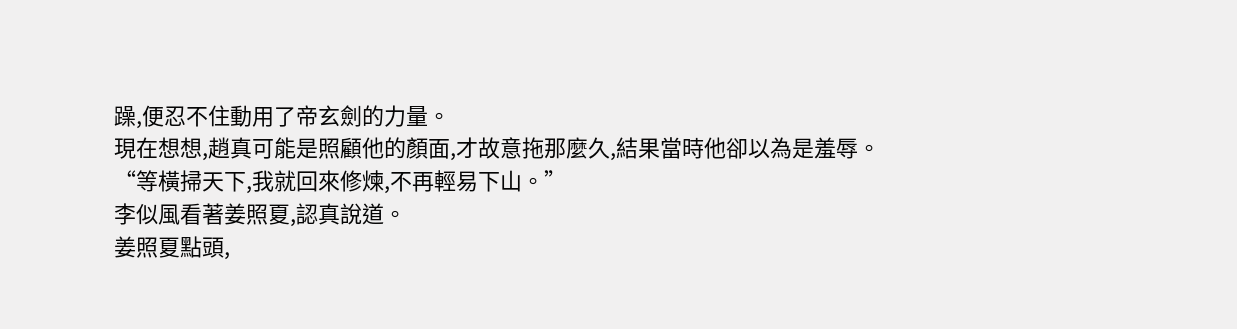躁,便忍不住動用了帝玄劍的力量。
現在想想,趙真可能是照顧他的顏面,才故意拖那麼久,結果當時他卻以為是羞辱。
“等橫掃天下,我就回來修煉,不再輕易下山。”
李似風看著姜照夏,認真說道。
姜照夏點頭,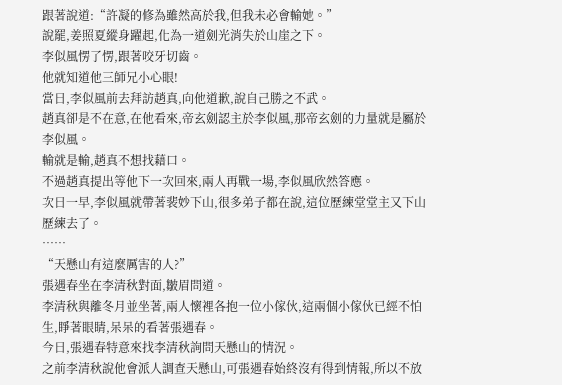跟著說道:“許凝的修為雖然高於我,但我未必會輸她。”
說罷,姜照夏縱身躍起,化為一道劍光消失於山崖之下。
李似風愣了愣,跟著咬牙切齒。
他就知道他三師兄小心眼!
當日,李似風前去拜訪趙真,向他道歉,說自己勝之不武。
趙真卻是不在意,在他看來,帝玄劍認主於李似風,那帝玄劍的力量就是屬於李似風。
輸就是輸,趙真不想找藉口。
不過趙真提出等他下一次回來,兩人再戰一場,李似風欣然答應。
次日一早,李似風就帶著裴妙下山,很多弟子都在說,這位歷練堂堂主又下山歷練去了。
……
“天懸山有這麼厲害的人?”
張遇春坐在李清秋對面,皺眉問道。
李清秋與離冬月並坐著,兩人懷裡各抱一位小傢伙,這兩個小傢伙已經不怕生,睜著眼睛,呆呆的看著張遇春。
今日,張遇春特意來找李清秋詢問天懸山的情況。
之前李清秋說他會派人調查天懸山,可張遇春始終沒有得到情報,所以不放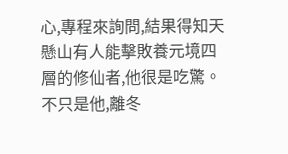心,專程來詢問,結果得知天懸山有人能擊敗養元境四層的修仙者,他很是吃驚。
不只是他,離冬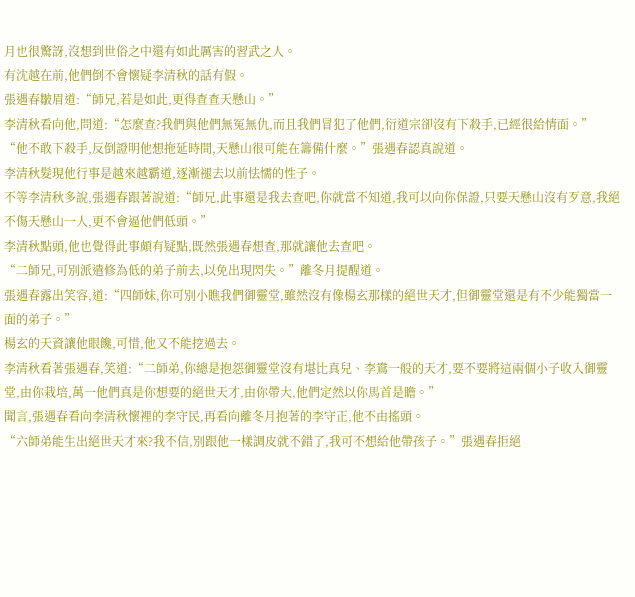月也很驚訝,沒想到世俗之中還有如此厲害的習武之人。
有沈越在前,他們倒不會懷疑李清秋的話有假。
張遇春皺眉道:“師兄,若是如此,更得查查天懸山。”
李清秋看向他,問道:“怎麼查?我們與他們無冤無仇,而且我們冒犯了他們,衍道宗卻沒有下殺手,已經很給情面。”
“他不敢下殺手,反倒證明他想拖延時間,天懸山很可能在籌備什麼。”張遇春認真說道。
李清秋髮現他行事是越來越霸道,逐漸褪去以前怯懦的性子。
不等李清秋多說,張遇春跟著說道:“師兄,此事還是我去查吧,你就當不知道,我可以向你保證,只要天懸山沒有歹意,我絕不傷天懸山一人,更不會逼他們低頭。”
李清秋點頭,他也覺得此事頗有疑點,既然張遇春想查,那就讓他去查吧。
“二師兄,可別派遣修為低的弟子前去,以免出現閃失。”離冬月提醒道。
張遇春露出笑容,道:“四師妹,你可別小瞧我們御靈堂,雖然沒有像楊玄那樣的絕世天才,但御靈堂還是有不少能獨當一面的弟子。”
楊玄的天資讓他眼饞,可惜,他又不能挖過去。
李清秋看著張遇春,笑道:“二師弟,你總是抱怨御靈堂沒有堪比真兒、李鴦一般的天才,要不要將這兩個小子收入御靈堂,由你栽培,萬一他們真是你想要的絕世天才,由你帶大,他們定然以你馬首是瞻。”
聞言,張遇春看向李清秋懷裡的李守民,再看向離冬月抱著的李守正,他不由搖頭。
“六師弟能生出絕世天才來?我不信,別跟他一樣調皮就不錯了,我可不想給他帶孩子。”張遇春拒絕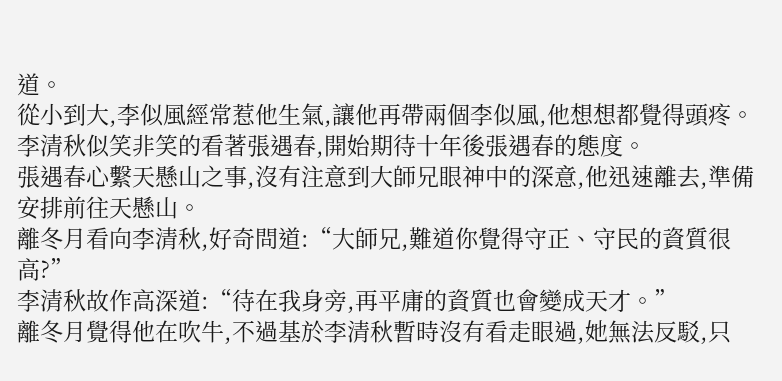道。
從小到大,李似風經常惹他生氣,讓他再帶兩個李似風,他想想都覺得頭疼。
李清秋似笑非笑的看著張遇春,開始期待十年後張遇春的態度。
張遇春心繫天懸山之事,沒有注意到大師兄眼神中的深意,他迅速離去,準備安排前往天懸山。
離冬月看向李清秋,好奇問道:“大師兄,難道你覺得守正、守民的資質很高?”
李清秋故作高深道:“待在我身旁,再平庸的資質也會變成天才。”
離冬月覺得他在吹牛,不過基於李清秋暫時沒有看走眼過,她無法反駁,只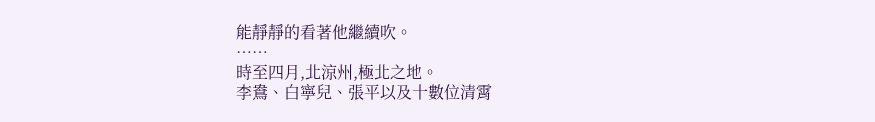能靜靜的看著他繼續吹。
……
時至四月,北涼州,極北之地。
李鴦、白寧兒、張平以及十數位清霄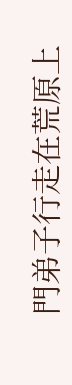門弟子行走在荒原上